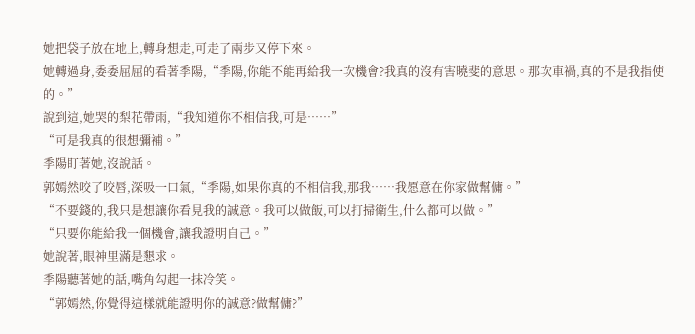她把袋子放在地上,轉身想走,可走了兩步又停下來。
她轉過身,委委屈屈的看著季陽,“季陽,你能不能再給我一次機會?我真的沒有害曉斐的意思。那次車禍,真的不是我指使的。”
說到這,她哭的梨花帶雨,“我知道你不相信我,可是……”
“可是我真的很想彌補。”
季陽盯著她,沒說話。
郭嫣然咬了咬唇,深吸一口氣,“季陽,如果你真的不相信我,那我……我愿意在你家做幫傭。”
“不要錢的,我只是想讓你看見我的誠意。我可以做飯,可以打掃衛生,什么都可以做。”
“只要你能給我一個機會,讓我證明自己。”
她說著,眼神里滿是懇求。
季陽聽著她的話,嘴角勾起一抹冷笑。
“郭嫣然,你覺得這樣就能證明你的誠意?做幫傭?”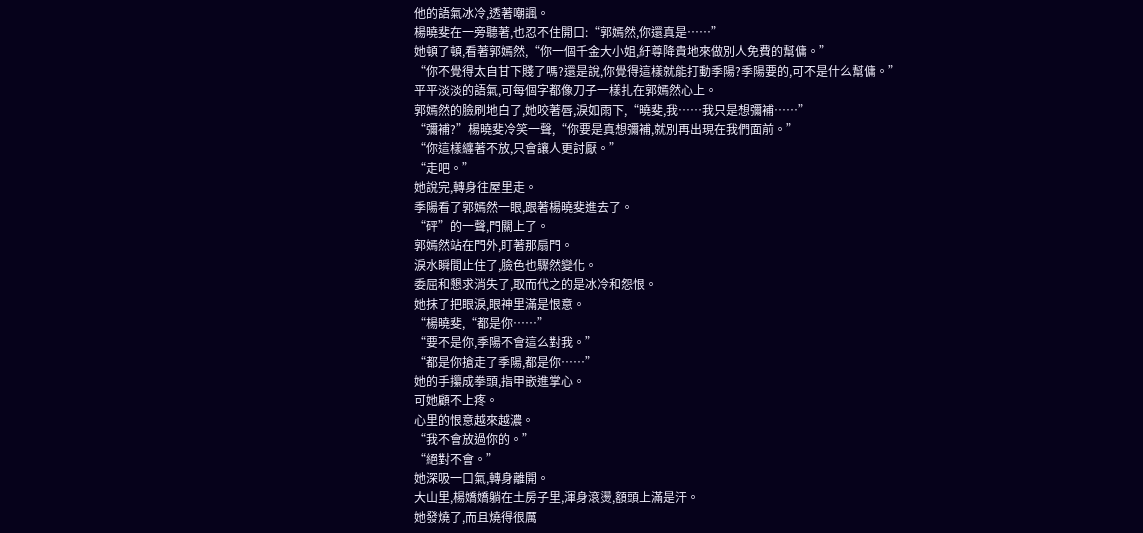他的語氣冰冷,透著嘲諷。
楊曉斐在一旁聽著,也忍不住開口:“郭嫣然,你還真是……”
她頓了頓,看著郭嫣然,“你一個千金大小姐,紆尊降貴地來做別人免費的幫傭。”
“你不覺得太自甘下賤了嗎?還是說,你覺得這樣就能打動季陽?季陽要的,可不是什么幫傭。”
平平淡淡的語氣,可每個字都像刀子一樣扎在郭嫣然心上。
郭嫣然的臉刷地白了,她咬著唇,淚如雨下,“曉斐,我……我只是想彌補……”
“彌補?”楊曉斐冷笑一聲,“你要是真想彌補,就別再出現在我們面前。”
“你這樣纏著不放,只會讓人更討厭。”
“走吧。”
她說完,轉身往屋里走。
季陽看了郭嫣然一眼,跟著楊曉斐進去了。
“砰”的一聲,門關上了。
郭嫣然站在門外,盯著那扇門。
淚水瞬間止住了,臉色也驟然變化。
委屈和懇求消失了,取而代之的是冰冷和怨恨。
她抹了把眼淚,眼神里滿是恨意。
“楊曉斐,“都是你……”
“要不是你,季陽不會這么對我。”
“都是你搶走了季陽,都是你……”
她的手攥成拳頭,指甲嵌進掌心。
可她顧不上疼。
心里的恨意越來越濃。
“我不會放過你的。”
“絕對不會。”
她深吸一口氣,轉身離開。
大山里,楊嬌嬌躺在土房子里,渾身滾燙,額頭上滿是汗。
她發燒了,而且燒得很厲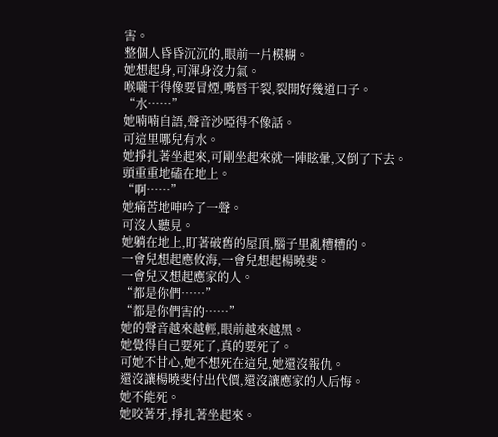害。
整個人昏昏沉沉的,眼前一片模糊。
她想起身,可渾身沒力氣。
喉嚨干得像要冒煙,嘴唇干裂,裂開好幾道口子。
“水……”
她喃喃自語,聲音沙啞得不像話。
可這里哪兒有水。
她掙扎著坐起來,可剛坐起來就一陣眩暈,又倒了下去。
頭重重地磕在地上。
“啊……”
她痛苦地呻吟了一聲。
可沒人聽見。
她躺在地上,盯著破舊的屋頂,腦子里亂糟糟的。
一會兒想起應攸海,一會兒想起楊曉斐。
一會兒又想起應家的人。
“都是你們……”
“都是你們害的……”
她的聲音越來越輕,眼前越來越黑。
她覺得自己要死了,真的要死了。
可她不甘心,她不想死在這兒,她還沒報仇。
還沒讓楊曉斐付出代價,還沒讓應家的人后悔。
她不能死。
她咬著牙,掙扎著坐起來。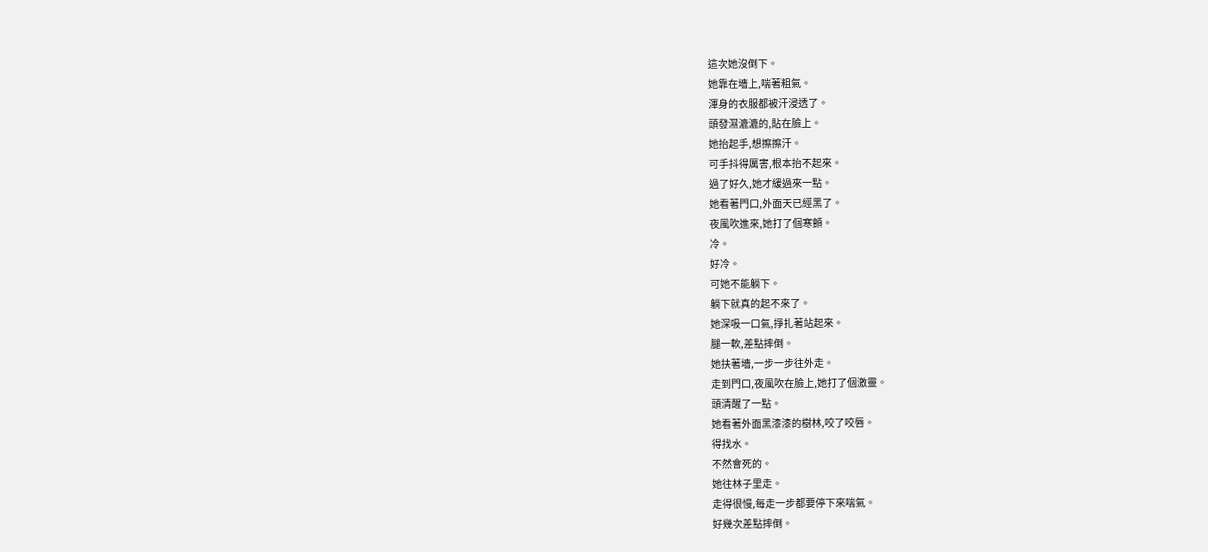這次她沒倒下。
她靠在墻上,喘著粗氣。
渾身的衣服都被汗浸透了。
頭發濕漉漉的,貼在臉上。
她抬起手,想擦擦汗。
可手抖得厲害,根本抬不起來。
過了好久,她才緩過來一點。
她看著門口,外面天已經黑了。
夜風吹進來,她打了個寒顫。
冷。
好冷。
可她不能躺下。
躺下就真的起不來了。
她深吸一口氣,掙扎著站起來。
腿一軟,差點摔倒。
她扶著墻,一步一步往外走。
走到門口,夜風吹在臉上,她打了個激靈。
頭清醒了一點。
她看著外面黑漆漆的樹林,咬了咬唇。
得找水。
不然會死的。
她往林子里走。
走得很慢,每走一步都要停下來喘氣。
好幾次差點摔倒。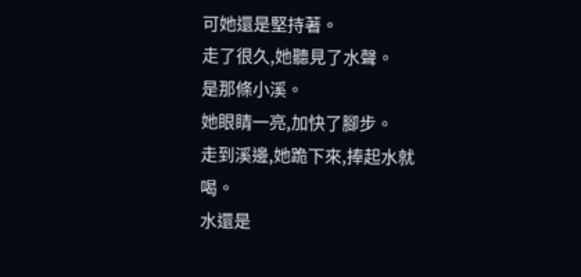可她還是堅持著。
走了很久,她聽見了水聲。
是那條小溪。
她眼睛一亮,加快了腳步。
走到溪邊,她跪下來,捧起水就喝。
水還是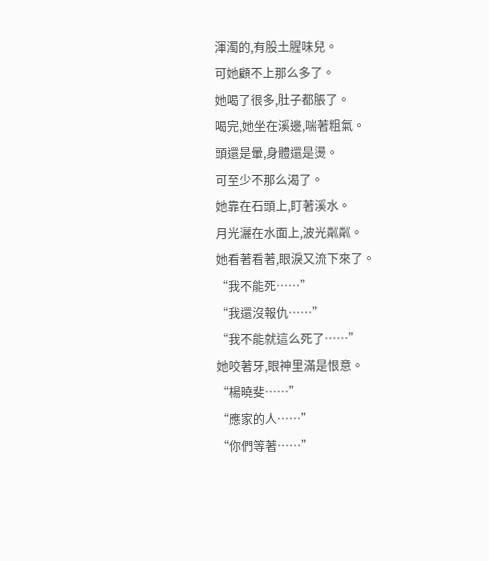渾濁的,有股土腥味兒。
可她顧不上那么多了。
她喝了很多,肚子都脹了。
喝完,她坐在溪邊,喘著粗氣。
頭還是暈,身體還是燙。
可至少不那么渴了。
她靠在石頭上,盯著溪水。
月光灑在水面上,波光粼粼。
她看著看著,眼淚又流下來了。
“我不能死……”
“我還沒報仇……”
“我不能就這么死了……”
她咬著牙,眼神里滿是恨意。
“楊曉斐……”
“應家的人……”
“你們等著……”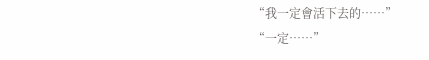“我一定會活下去的……”
“一定……”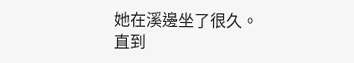她在溪邊坐了很久。
直到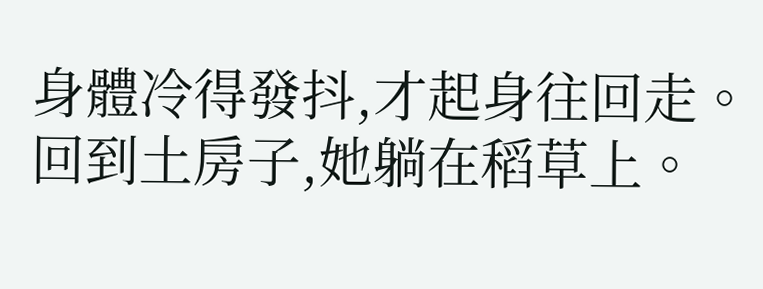身體冷得發抖,才起身往回走。
回到土房子,她躺在稻草上。